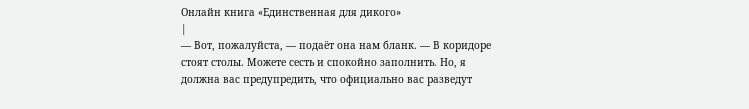Онлайн книга «Единственная для дикого»
|
— Вот, пожалуйста, — подаёт она нам бланк. — В коридоре стоят столы. Можете сесть и спокойно заполнить. Но, я должна вас предупредить, что официально вас разведут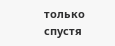только спустя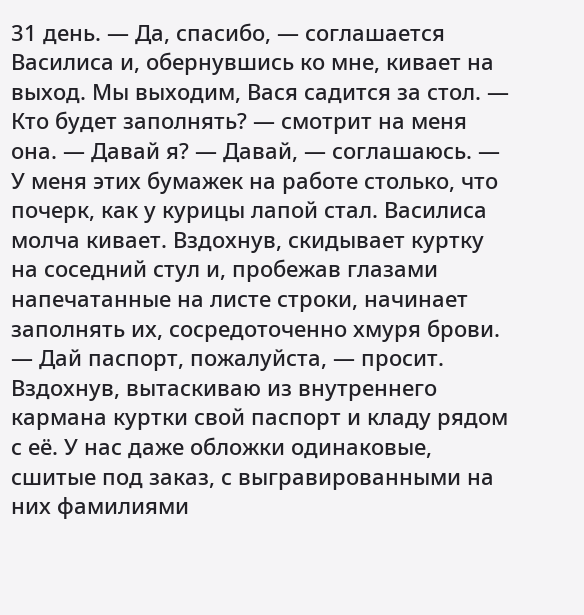31 день. — Да, спасибо, — соглашается Василиса и, обернувшись ко мне, кивает на выход. Мы выходим, Вася садится за стол. — Кто будет заполнять? — смотрит на меня она. — Давай я? — Давай, — соглашаюсь. — У меня этих бумажек на работе столько, что почерк, как у курицы лапой стал. Василиса молча кивает. Вздохнув, скидывает куртку на соседний стул и, пробежав глазами напечатанные на листе строки, начинает заполнять их, сосредоточенно хмуря брови. — Дай паспорт, пожалуйста, — просит. Вздохнув, вытаскиваю из внутреннего кармана куртки свой паспорт и кладу рядом с её. У нас даже обложки одинаковые, сшитые под заказ, с выгравированными на них фамилиями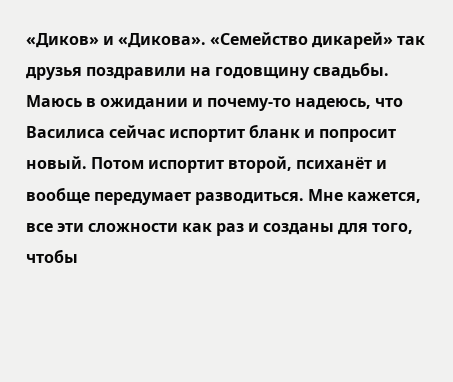«Диков» и «Дикова». «Семейство дикарей» так друзья поздравили на годовщину свадьбы. Маюсь в ожидании и почему-то надеюсь, что Василиса сейчас испортит бланк и попросит новый. Потом испортит второй, психанёт и вообще передумает разводиться. Мне кажется, все эти сложности как раз и созданы для того, чтобы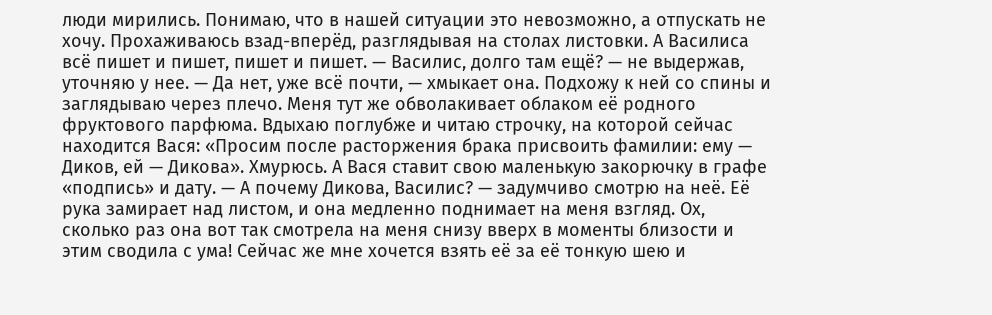люди мирились. Понимаю, что в нашей ситуации это невозможно, а отпускать не хочу. Прохаживаюсь взад-вперёд, разглядывая на столах листовки. А Василиса всё пишет и пишет, пишет и пишет. — Василис, долго там ещё? — не выдержав, уточняю у нее. — Да нет, уже всё почти, — хмыкает она. Подхожу к ней со спины и заглядываю через плечо. Меня тут же обволакивает облаком её родного фруктового парфюма. Вдыхаю поглубже и читаю строчку, на которой сейчас находится Вася: «Просим после расторжения брака присвоить фамилии: ему — Диков, ей — Дикова». Хмурюсь. А Вася ставит свою маленькую закорючку в графе «подпись» и дату. — А почему Дикова, Василис? — задумчиво смотрю на неё. Её рука замирает над листом, и она медленно поднимает на меня взгляд. Ох, сколько раз она вот так смотрела на меня снизу вверх в моменты близости и этим сводила с ума! Сейчас же мне хочется взять её за её тонкую шею и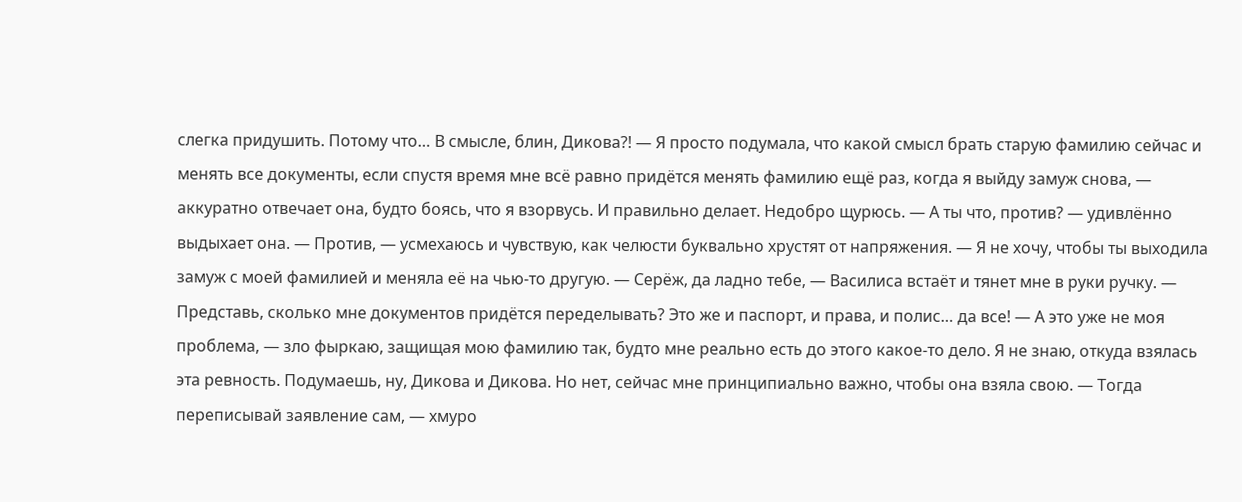слегка придушить. Потому что… В смысле, блин, Дикова?! — Я просто подумала, что какой смысл брать старую фамилию сейчас и менять все документы, если спустя время мне всё равно придётся менять фамилию ещё раз, когда я выйду замуж снова, — аккуратно отвечает она, будто боясь, что я взорвусь. И правильно делает. Недобро щурюсь. — А ты что, против? — удивлённо выдыхает она. — Против, — усмехаюсь и чувствую, как челюсти буквально хрустят от напряжения. — Я не хочу, чтобы ты выходила замуж с моей фамилией и меняла её на чью-то другую. — Серёж, да ладно тебе, — Василиса встаёт и тянет мне в руки ручку. — Представь, сколько мне документов придётся переделывать? Это же и паспорт, и права, и полис… да все! — А это уже не моя проблема, — зло фыркаю, защищая мою фамилию так, будто мне реально есть до этого какое-то дело. Я не знаю, откуда взялась эта ревность. Подумаешь, ну, Дикова и Дикова. Но нет, сейчас мне принципиально важно, чтобы она взяла свою. — Тогда переписывай заявление сам, — хмуро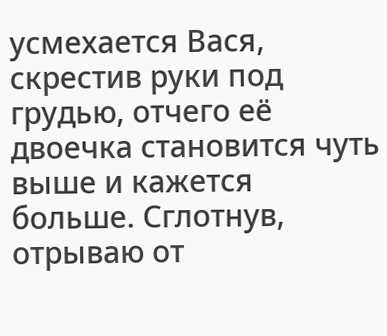усмехается Вася, скрестив руки под грудью, отчего её двоечка становится чуть выше и кажется больше. Сглотнув, отрываю от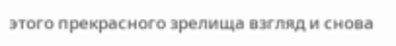этого прекрасного зрелища взгляд и снова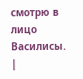смотрю в лицо Василисы. |